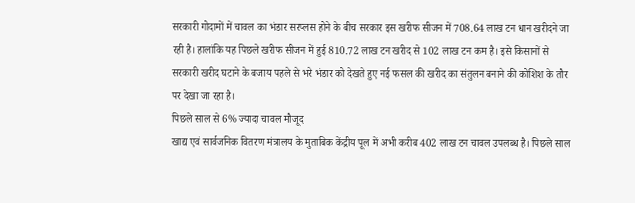सरकारी गोदामों में चावल का भंडार सरप्लस होने के बीच सरकार इस खरीफ सीजन में 708.64 लाख टन धान खरीदने जा रही है। हालांकि यह पिछले खरीफ सीजन में हुई 810.72 लाख टन खरीद से 102 लाख टन कम है। इसे किसानों से सरकारी खरीद घटाने के बजाय पहले से भरे भंडार को देखते हुए नई फसल की खरीद का संतुलन बनाने की कोशिश के तौर पर देखा जा रहा है।
पिछले साल से 6% ज्यादा चावल मौजूद
खाद्य एवं सार्वजनिक वितरण मंत्रालय के मुताबिक केंद्रीय पूल में अभी करीब 402 लाख टन चावल उपलब्ध है। पिछले साल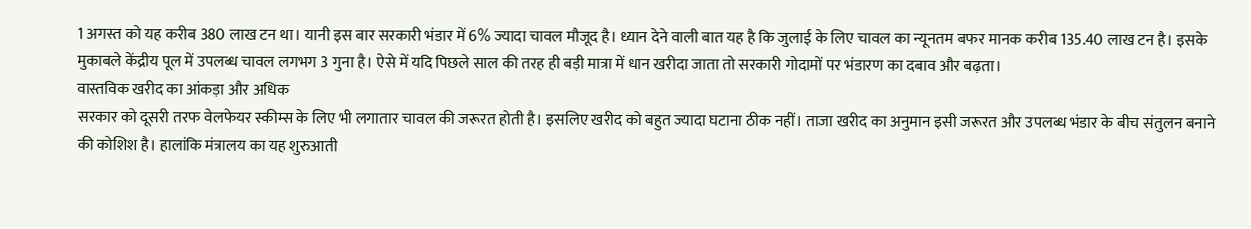1 अगस्त को यह करीब 380 लाख टन था। यानी इस बार सरकारी भंडार में 6% ज्यादा चावल मौजूद है। ध्यान देने वाली बात यह है कि जुलाई के लिए चावल का न्यूनतम बफर मानक करीब 135.40 लाख टन है। इसके मुकाबले केंद्रीय पूल में उपलब्ध चावल लगभग 3 गुना है। ऐसे में यदि पिछले साल की तरह ही बड़ी मात्रा में धान खरीदा जाता तो सरकारी गोदामों पर भंडारण का दबाव और बढ़ता।
वास्तविक खरीद का आंकड़ा और अधिक
सरकार को दूसरी तरफ वेलफेयर स्कीम्स के लिए भी लगातार चावल की जरूरत होती है। इसलिए खरीद को बहुत ज्यादा घटाना ठीक नहीं। ताजा खरीद का अनुमान इसी जरूरत और उपलब्ध भंडार के बीच संतुलन बनाने की कोशिश है। हालांकि मंत्रालय का यह शुरुआती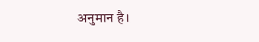अनुमान है।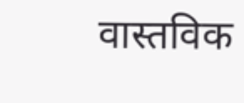वास्तविक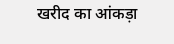खरीद का आंकड़ा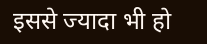इससे ज्यादा भी हो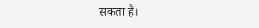सकता है।